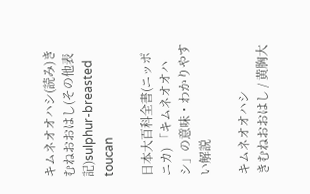キムネオオハシ(読み)きむねおおはし(その他表記)sulphur-breasted toucan

日本大百科全書(ニッポニカ) 「キムネオオハシ」の意味・わかりやすい解説

キムネオオハシ
きむねおおはし / 黄胸大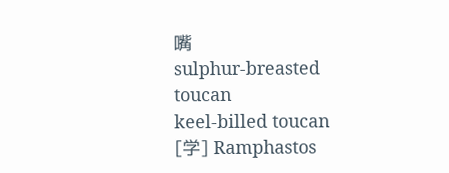嘴
sulphur-breasted toucan
keel-billed toucan
[学] Ramphastos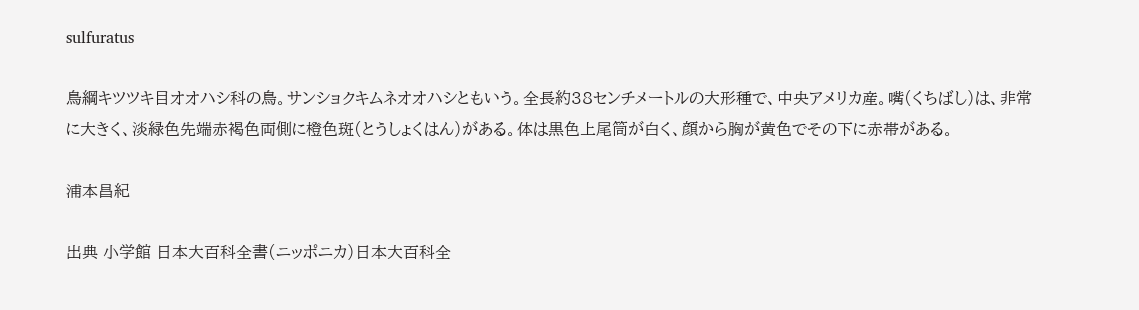sulfuratus

鳥綱キツツキ目オオハシ科の鳥。サンショクキムネオオハシともいう。全長約38センチメートルの大形種で、中央アメリカ産。嘴(くちばし)は、非常に大きく、淡緑色先端赤褐色両側に橙色斑(とうしょくはん)がある。体は黒色上尾筒が白く、顔から胸が黄色でその下に赤帯がある。

浦本昌紀

出典 小学館 日本大百科全書(ニッポニカ)日本大百科全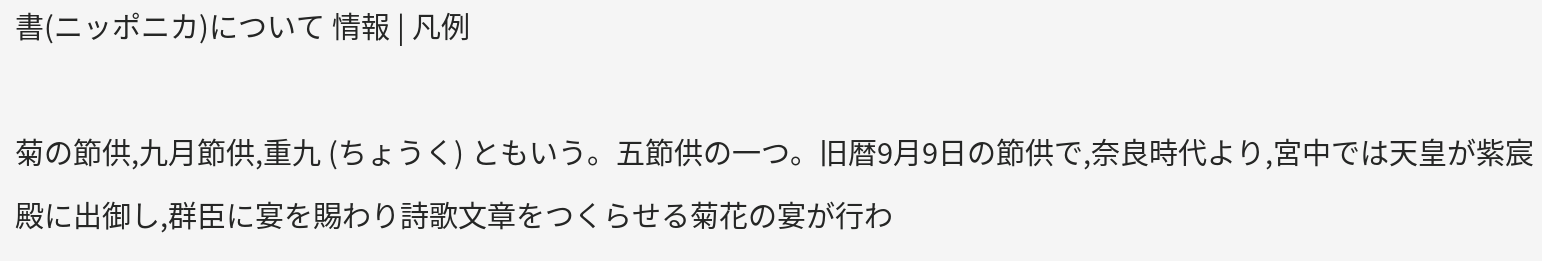書(ニッポニカ)について 情報 | 凡例

菊の節供,九月節供,重九 (ちょうく) ともいう。五節供の一つ。旧暦9月9日の節供で,奈良時代より,宮中では天皇が紫宸殿に出御し,群臣に宴を賜わり詩歌文章をつくらせる菊花の宴が行わ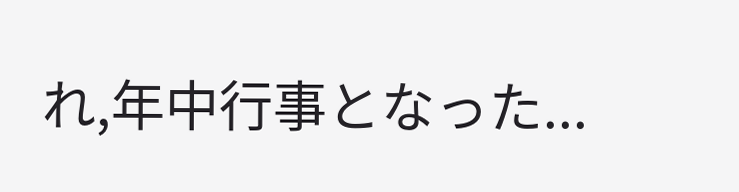れ,年中行事となった...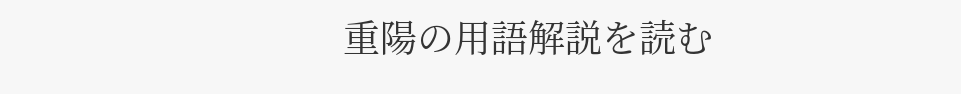重陽の用語解説を読む